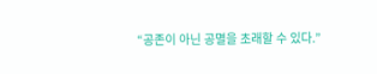“공존이 아닌 공멸을 초래할 수 있다.”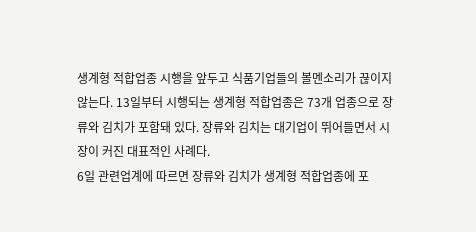생계형 적합업종 시행을 앞두고 식품기업들의 볼멘소리가 끊이지 않는다. 13일부터 시행되는 생계형 적합업종은 73개 업종으로 장류와 김치가 포함돼 있다. 장류와 김치는 대기업이 뛰어들면서 시장이 커진 대표적인 사례다.
6일 관련업계에 따르면 장류와 김치가 생계형 적합업종에 포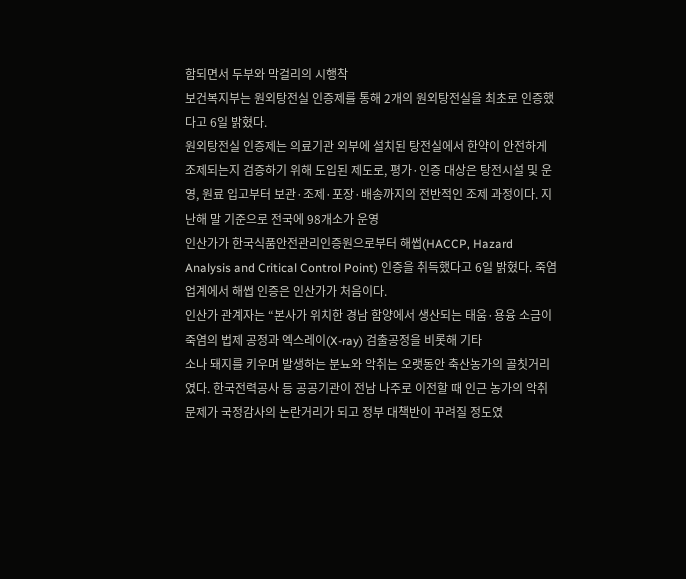함되면서 두부와 막걸리의 시행착
보건복지부는 원외탕전실 인증제를 통해 2개의 원외탕전실을 최초로 인증했다고 6일 밝혔다.
원외탕전실 인증제는 의료기관 외부에 설치된 탕전실에서 한약이 안전하게 조제되는지 검증하기 위해 도입된 제도로, 평가·인증 대상은 탕전시설 및 운영, 원료 입고부터 보관·조제·포장·배송까지의 전반적인 조제 과정이다. 지난해 말 기준으로 전국에 98개소가 운영
인산가가 한국식품안전관리인증원으로부터 해썹(HACCP, Hazard Analysis and Critical Control Point) 인증을 취득했다고 6일 밝혔다. 죽염 업계에서 해썹 인증은 인산가가 처음이다.
인산가 관계자는 “본사가 위치한 경남 함양에서 생산되는 태움·용융 소금이 죽염의 법제 공정과 엑스레이(X-ray) 검출공정을 비롯해 기타
소나 돼지를 키우며 발생하는 분뇨와 악취는 오랫동안 축산농가의 골칫거리였다. 한국전력공사 등 공공기관이 전남 나주로 이전할 때 인근 농가의 악취문제가 국정감사의 논란거리가 되고 정부 대책반이 꾸려질 정도였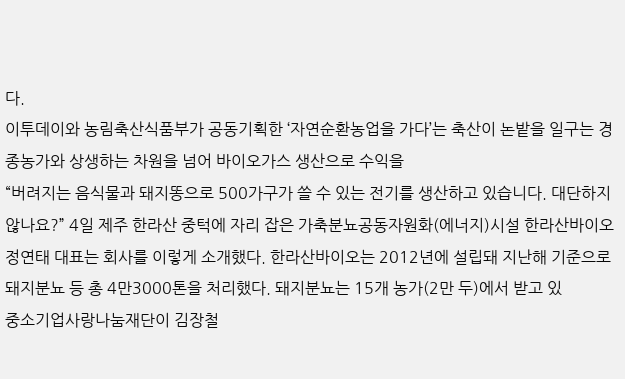다.
이투데이와 농림축산식품부가 공동기획한 ‘자연순환농업을 가다’는 축산이 논밭을 일구는 경종농가와 상생하는 차원을 넘어 바이오가스 생산으로 수익을
“버려지는 음식물과 돼지똥으로 500가구가 쓸 수 있는 전기를 생산하고 있습니다. 대단하지 않나요?” 4일 제주 한라산 중턱에 자리 잡은 가축분뇨공동자원화(에너지)시설 한라산바이오 정연태 대표는 회사를 이렇게 소개했다. 한라산바이오는 2012년에 설립돼 지난해 기준으로 돼지분뇨 등 총 4만3000톤을 처리했다. 돼지분뇨는 15개 농가(2만 두)에서 받고 있
중소기업사랑나눔재단이 김장철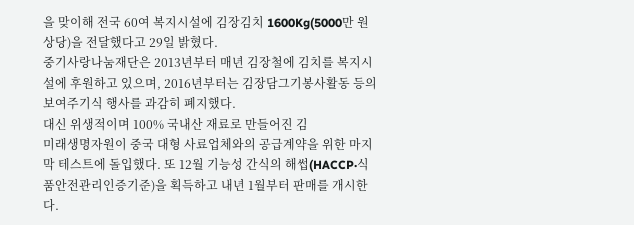을 맞이해 전국 60여 복지시설에 김장김치 1600Kg(5000만 원 상당)을 전달했다고 29일 밝혔다.
중기사랑나눔재단은 2013년부터 매년 김장철에 김치를 복지시설에 후원하고 있으며, 2016년부터는 김장담그기봉사활동 등의 보여주기식 행사를 과감히 폐지했다.
대신 위생적이며 100% 국내산 재료로 만들어진 김
미래생명자원이 중국 대형 사료업체와의 공급계약을 위한 마지막 테스트에 돌입했다. 또 12월 기능성 간식의 해썹(HACCP·식품안전관리인증기준)을 획득하고 내년 1월부터 판매를 개시한다.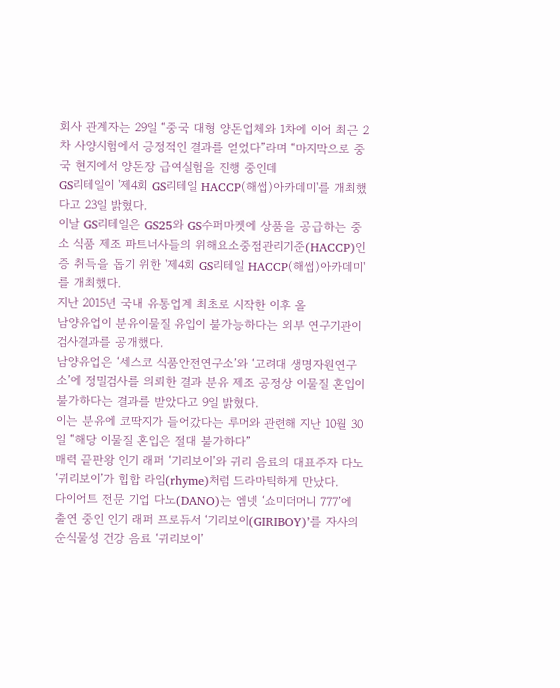회사 관계자는 29일 “중국 대형 양돈업체와 1차에 이어 최근 2차 사양시험에서 긍정적인 결과를 얻었다”라며 “마지막으로 중국 현지에서 양돈장 급여실험을 진행 중인데
GS리테일이 '제4회 GS리테일 HACCP(해썹)아카데미'를 개최했다고 23일 밝혔다.
이날 GS리테일은 GS25와 GS수퍼마켓에 상품을 공급하는 중소 식품 제조 파트너사들의 위해요소중점관리기준(HACCP)인증 취득을 돕기 위한 '제4회 GS리테일 HACCP(해썹)아카데미'를 개최했다.
지난 2015년 국내 유통업계 최초로 시작한 이후 올
남양유업이 분유이물질 유입이 불가능하다는 외부 연구기관이 검사결과를 공개했다.
남양유업은 ‘세스코 식품안전연구소’와 ‘고려대 생명자원연구소’에 정밀검사를 의뢰한 결과 분유 제조 공정상 이물질 혼입이 불가하다는 결과를 받았다고 9일 밝혔다.
이는 분유에 코딱지가 들어갔다는 루머와 관련해 지난 10월 30일 “해당 이물질 혼입은 절대 불가하다”
매력 끝판왕 인기 래퍼 ‘기리보이’와 귀리 음료의 대표주자 다노 ‘귀리보이’가 힙합 라임(rhyme)처럼 드라마틱하게 만났다.
다이어트 전문 기업 다노(DANO)는 엠넷 ‘쇼미더머니 777’에 출연 중인 인기 래퍼 프로듀서 ‘기리보이(GIRIBOY)’를 자사의 순식물성 건강 음료 ‘귀리보이’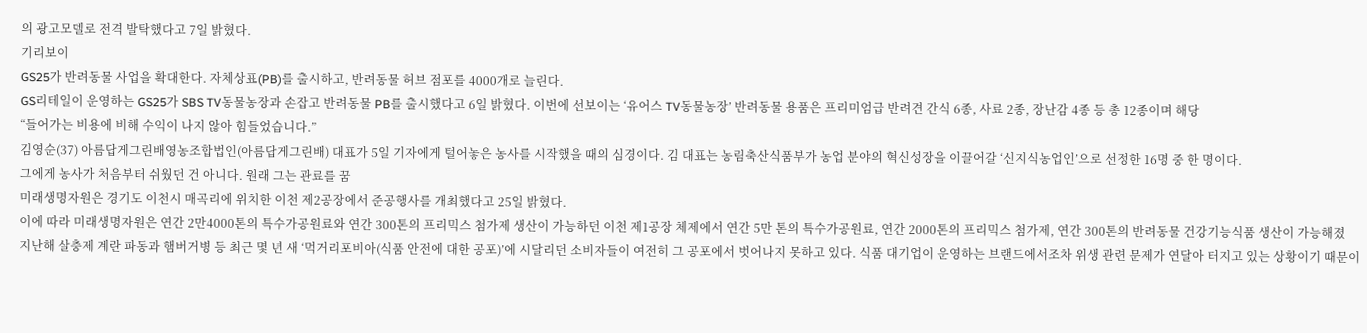의 광고모델로 전격 발탁했다고 7일 밝혔다.
기리보이
GS25가 반려동물 사업을 확대한다. 자체상표(PB)를 출시하고, 반려동물 허브 점포를 4000개로 늘린다.
GS리테일이 운영하는 GS25가 SBS TV동물농장과 손잡고 반려동물 PB를 출시했다고 6일 밝혔다. 이번에 선보이는 ‘유어스 TV동물농장’ 반려동물 용품은 프리미엄급 반려견 간식 6종, 사료 2종, 장난감 4종 등 총 12종이며 해당
“들어가는 비용에 비해 수익이 나지 않아 힘들었습니다.”
김영순(37) 아름답게그린배영농조합법인(아름답게그린배) 대표가 5일 기자에게 털어놓은 농사를 시작했을 때의 심경이다. 김 대표는 농림축산식품부가 농업 분야의 혁신성장을 이끌어갈 ‘신지식농업인’으로 선정한 16명 중 한 명이다.
그에게 농사가 처음부터 쉬웠던 건 아니다. 원래 그는 관료를 꿈
미래생명자원은 경기도 이천시 매곡리에 위치한 이천 제2공장에서 준공행사를 개최했다고 25일 밝혔다.
이에 따라 미래생명자원은 연간 2만4000톤의 특수가공원료와 연간 300톤의 프리믹스 첨가제 생산이 가능하던 이천 제1공장 체제에서 연간 5만 톤의 특수가공원료, 연간 2000톤의 프리믹스 첨가제, 연간 300톤의 반려동물 건강기능식품 생산이 가능해졌
지난해 살충제 계란 파동과 햄버거병 등 최근 몇 년 새 ‘먹거리포비아(식품 안전에 대한 공포)’에 시달리던 소비자들이 여전히 그 공포에서 벗어나지 못하고 있다. 식품 대기업이 운영하는 브랜드에서조차 위생 관련 문제가 연달아 터지고 있는 상황이기 때문이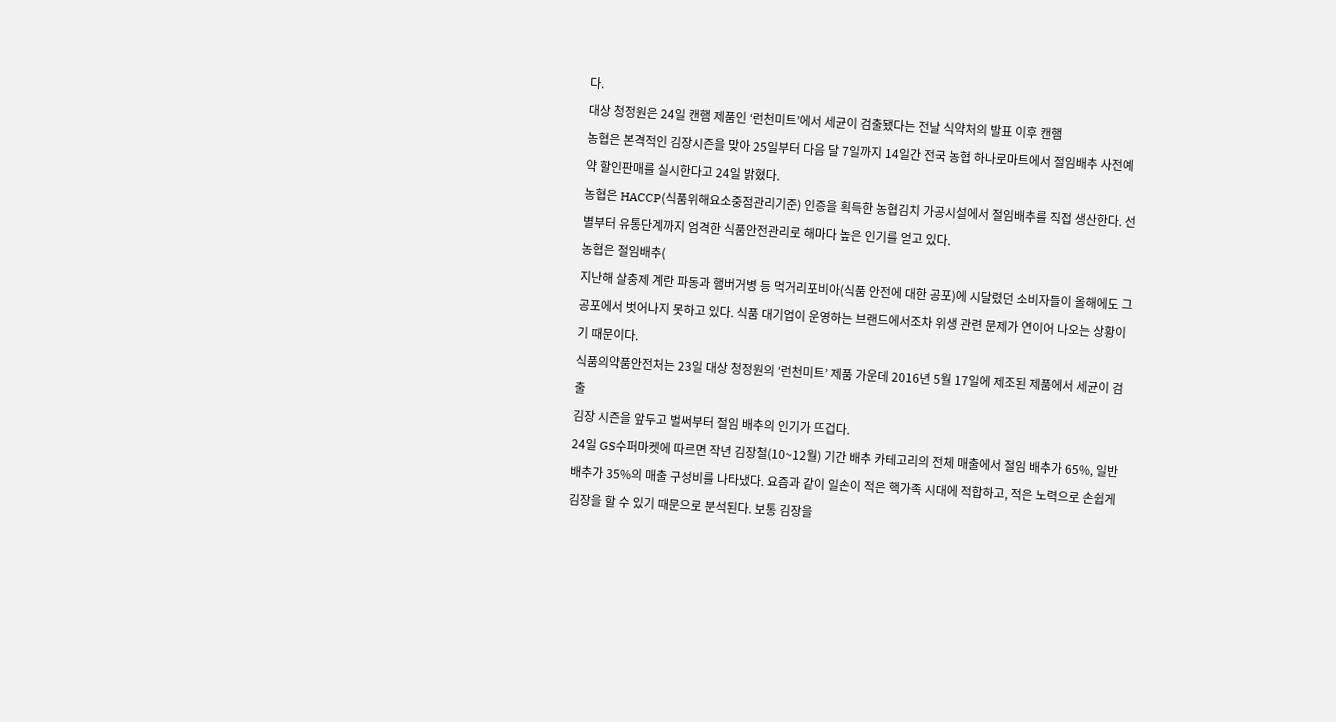다.
대상 청정원은 24일 캔햄 제품인 ‘런천미트’에서 세균이 검출됐다는 전날 식약처의 발표 이후 캔햄
농협은 본격적인 김장시즌을 맞아 25일부터 다음 달 7일까지 14일간 전국 농협 하나로마트에서 절임배추 사전예약 할인판매를 실시한다고 24일 밝혔다.
농협은 HACCP(식품위해요소중점관리기준) 인증을 획득한 농협김치 가공시설에서 절임배추를 직접 생산한다. 선별부터 유통단계까지 엄격한 식품안전관리로 해마다 높은 인기를 얻고 있다.
농협은 절임배추(
지난해 살충제 계란 파동과 햄버거병 등 먹거리포비아(식품 안전에 대한 공포)에 시달렸던 소비자들이 올해에도 그 공포에서 벗어나지 못하고 있다. 식품 대기업이 운영하는 브랜드에서조차 위생 관련 문제가 연이어 나오는 상황이기 때문이다.
식품의약품안전처는 23일 대상 청정원의 ‘런천미트’ 제품 가운데 2016년 5월 17일에 제조된 제품에서 세균이 검출
김장 시즌을 앞두고 벌써부터 절임 배추의 인기가 뜨겁다.
24일 GS수퍼마켓에 따르면 작년 김장철(10~12월) 기간 배추 카테고리의 전체 매출에서 절임 배추가 65%, 일반 배추가 35%의 매출 구성비를 나타냈다. 요즘과 같이 일손이 적은 핵가족 시대에 적합하고, 적은 노력으로 손쉽게 김장을 할 수 있기 때문으로 분석된다. 보통 김장을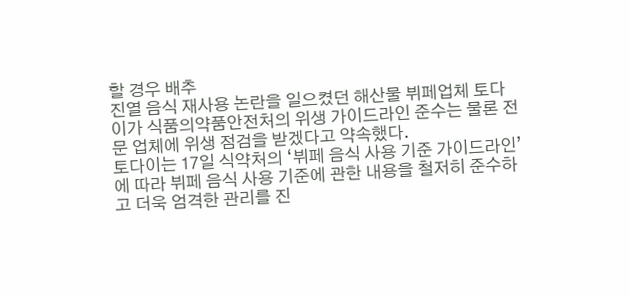할 경우 배추
진열 음식 재사용 논란을 일으켰던 해산물 뷔페업체 토다이가 식품의약품안전처의 위생 가이드라인 준수는 물론 전문 업체에 위생 점검을 받겠다고 약속했다.
토다이는 17일 식약처의 ‘뷔페 음식 사용 기준 가이드라인’에 따라 뷔페 음식 사용 기준에 관한 내용을 철저히 준수하고 더욱 엄격한 관리를 진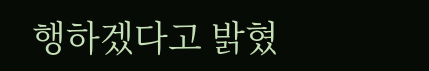행하겠다고 밝혔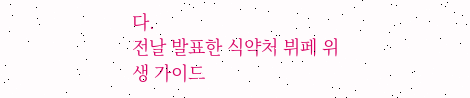다.
전날 발표한 식약처 뷔페 위생 가이드